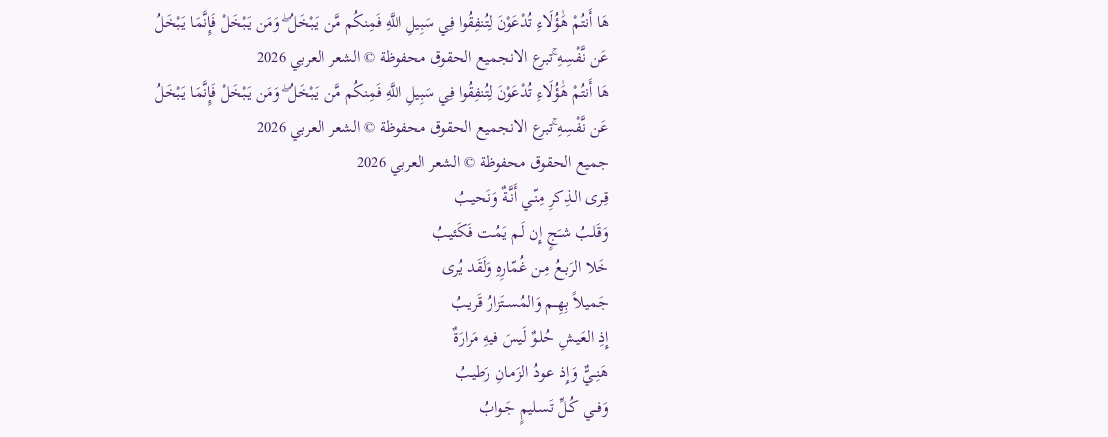هَا أَنتُمْ هَٰؤُلَاءِ تُدْعَوْنَ لِتُنفِقُوا فِي سَبِيلِ اللَّهِ فَمِنكُم مَّن يَبْخَلُ ۖ وَمَن يَبْخَلْ فَإِنَّمَا يَبْخَلُ عَن نَّفْسِهِ ۚتبرع الانجميع الحقوق محفوظة © الشعر العربي 2026
هَا أَنتُمْ هَٰؤُلَاءِ تُدْعَوْنَ لِتُنفِقُوا فِي سَبِيلِ اللَّهِ فَمِنكُم مَّن يَبْخَلُ ۖ وَمَن يَبْخَلْ فَإِنَّمَا يَبْخَلُ عَن نَّفْسِهِ ۚتبرع الانجميع الحقوق محفوظة © الشعر العربي 2026
جميع الحقوق محفوظة © الشعر العربي 2026
قِـرى الـذِكرِ مِنّـي أَنَّـةٌ وَنَحيـبُ
وَقَلـبُ شـَجٍ إِن لَـم يَمُـت فَكَئيـبُ
خَلا الرَبـعُ مِـن غُمّارِهِ وَلَقَد يُرى
جَميلاً بِهِــم وَالمُســتَزارُ قَريـبُ
إِذِ العَيـشِ حُلـوٌ لَيسَ فيهِ مَرارَةٌ
هَنِــيٌّ وَإِذ عـودُ الزَمـانِ رَطيـبُ
وَفــي كُـلِّ تَسـليمٍ جَـوابُ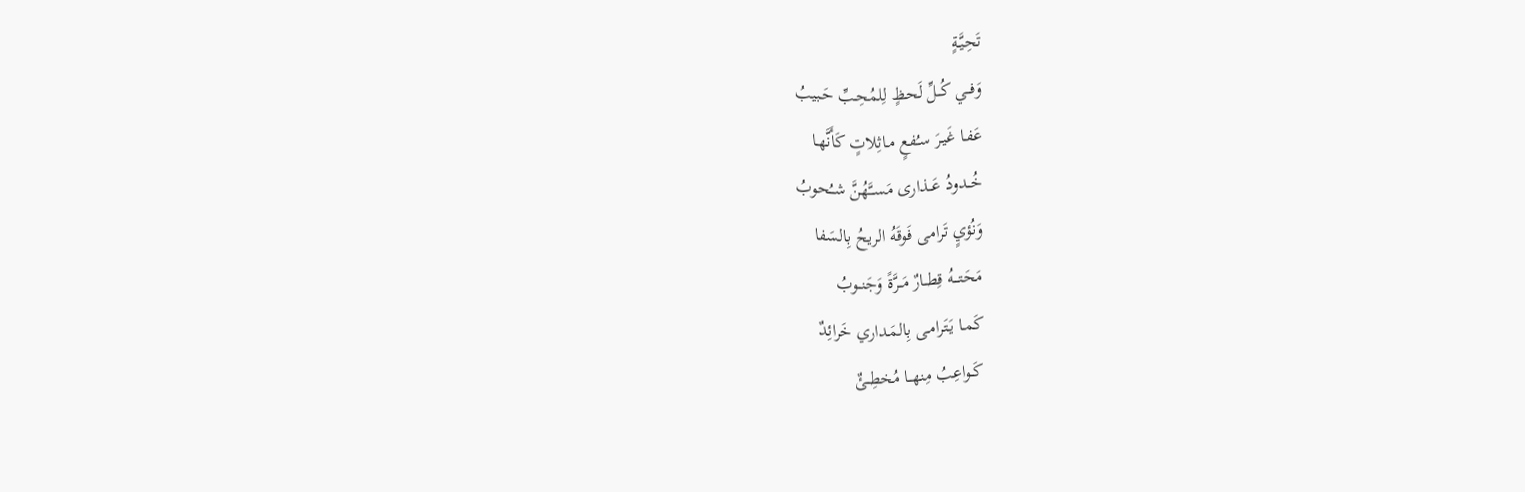تَحِيَّـةٍ
وَفــي كُــلِّ لَحـظٍ لِلمُحِـبِّ حَـبيبُ
عَفـا غَيـرَ سـُفعٍ مـاثِلاتٍ كَأَنَّهـا
خُــدودُ عَــذارى مَســَّهُنَّ شــُحوبُ
وَنُؤيٍ تَرامى فَوقَهُ الريحُ بِالسَفا
مَحَتـــهُ قِطــارٌ مَــرَّةً وَجَنــوبُ
كَمـا يَتَرامـى بِالمَـداري خَرائِدٌ
كَــواعِبُ مِنهــا مُخطِــئٌ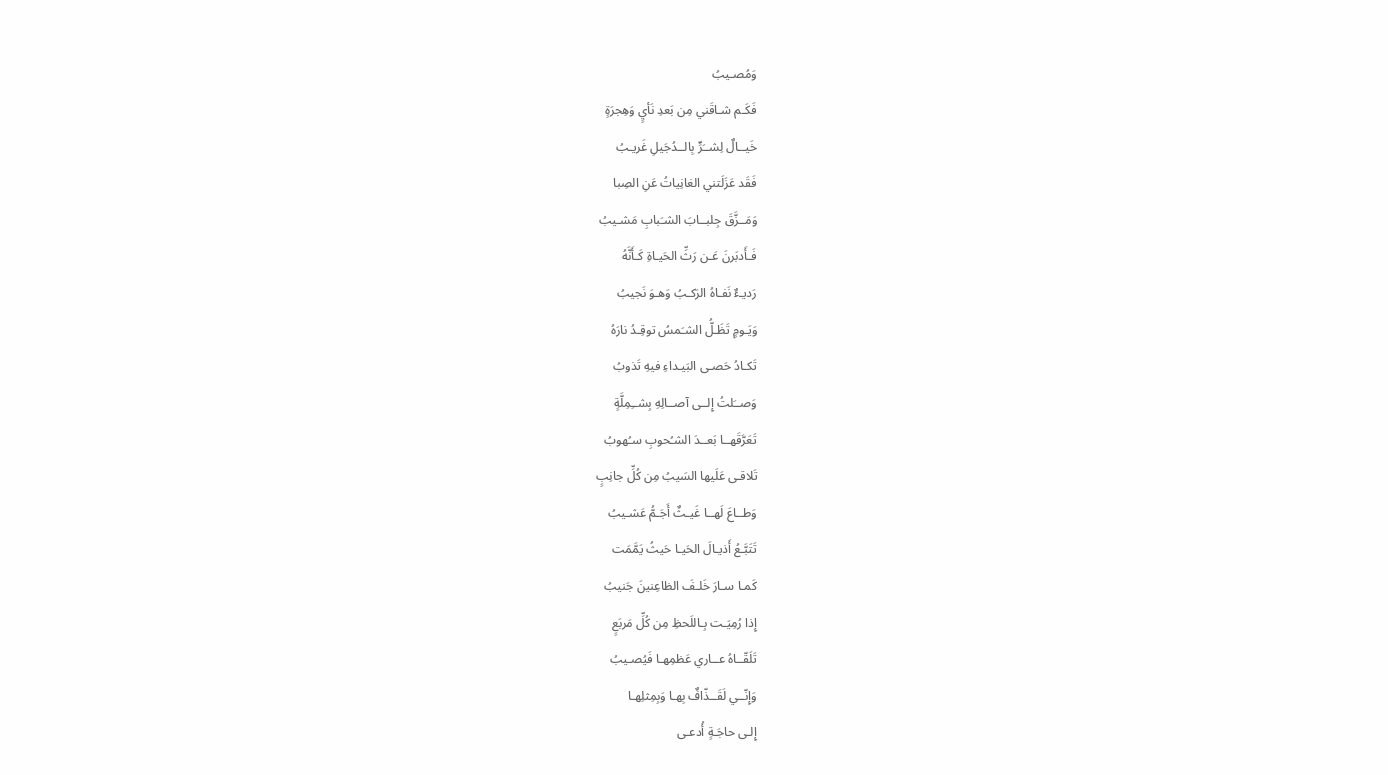وَمُصـيبُ
فَكَـم شـاقَني مِن بَعدِ نَأيٍ وَهِجرَةٍ
خَيــالٌ لِشــَرٍّ بِالــدُجَيلِ غَريـبُ
فَقَد عَزَلَتني الغانِياتُ عَنِ الصِبا
وَمَــزَّقَ جِلبــابَ الشـَبابِ مَشـيبُ
فَـأَدبَرنَ عَـن رَثِّ الحَيـاةِ كَـأَنَّهُ
رَديـءٌ نَفـاهُ الرَكـبُ وَهـوَ نَجيبُ
وَيَـومٍ تَظَـلُّ الشـَمسُ توقِـدُ نارَهُ
تَكـادُ حَصـى البَيـداءِ فيهِ تَذوبُ
وَصــَلتُ إِلــى آصــالِهِ بِشــِمِلَّةٍ
تَعَرَّقَهــا بَعــدَ الشـُحوبِ سـُهوبُ
تَلاقـى عَلَيها السَيبُ مِن كُلِّ جانِبٍ
وَطــاعَ لَهــا غَيـثٌ أَجَـمُّ عَشـيبُ
تَتَبَّـعُ أَذيـالَ الحَيـا حَيثُ يَمَّمَت
كَمـا سـارَ خَلـفَ الظاعِنينَ جَنيبُ
إِذا رُمِيَـت بِـاللَحظِ مِن كُلِّ مَربَعٍ
تَلَقّــاهُ عــاري عَظمِهـا فَيُصـيبُ
وَإِنّــي لَقَــذّافٌ بِهـا وَبِمِثلِهـا
إِلـى حاجَـةٍ أُدعـى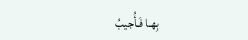بِهـا فَـأُجيبُ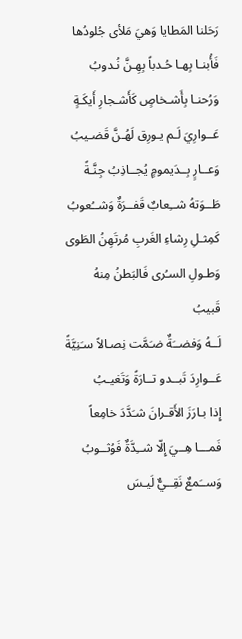رَحَلنا المَطايا وَهيَ مَلأى جُلودُها
فَأُبنـا بِهـا حُـدباً بِهِـنَّ نُـدوبُ
وَرُحنـا بِأَشـخاصٍ كَأَشـجارِ أَيكَـةٍ
عَــوارِيَ لَـم يـورِق لَهُـنَّ قَضـيبُ
وَعــارٍ بِــدَيمومٍ يُجــاذِبُ جِنَّـةً
طَــوَتهُ شــِعابٌ قَفــرَةٌ وَشــُعوبُ
كَمِثـلِ رِشاءِ الغَربِ مُرتَهِنُ الطَوى
وَطـولِ السـُرى فَالبَطنُ مِنهُ قَبيبُ
لَــهُ وَفضــَةٌ ضـَمَّت نِصـالاً سـَنِيَّةً
عَــوارِدَ تَبــدو تــارَةً وَتَغيـبُ
إِذا بـارَزَ الأَقـرانَ شـَدَّدَ خامِعاً
فَمـــا هِــيَ إِلّا شــِدَّةٌ فَوُثــوبُ
وَســَمعٌ نَقِــيٌّ لَيـسَ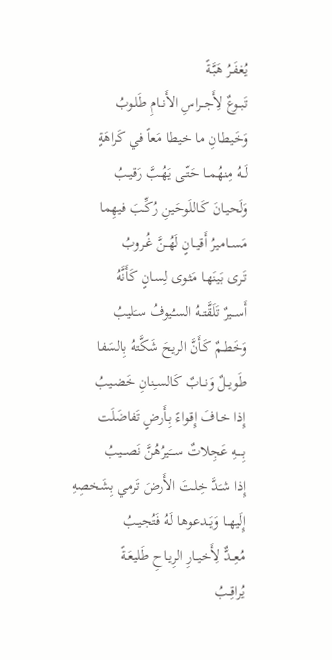يُغفَـرُ هَبَّـةً
تَبــوعٌ لِأَجــراسِ الأَنــامِ طَلـوبُ
وَخَيطـانِ ما خيطا مَعاً في كَراهَةٍ
لَــهُ مِنهُمــا حَتّـى يَهُـبَّ رَقيـبُ
وَلَحيـانَ كَـاللَوحَينِ رُكِّـبَ فيهِما
مَســاميرُ أَقيــانٍ لَهُــنَّ غُـروبُ
تَـرى بَينَهـا مَثـوى لِسـانٍ كَأَنَّهُ
أَســيرٌ تَلَقَّتــهُ السـُيوفُ سـَليبُ
وَخَطـمٌ كَـأَنَّ الريحَ شَكَّتهُ بِالسَفا
طَويــلٌ وَنــابٌ كَالسـِنانِ خَضـيبُ
إِذا خـافَ إِقـواءً بِـأَرضٍ تَفاضَلَت
بِــــهِ عَجِلاتٌ ســـَيرُهُنَّ نَصـــيبُ
إِذا شـَدَّ خِلـتَ الأَرضَ تَرمي بِشَخصِهِ
إِلَيهــا وَيَــدعوها لَـهُ فَتُجيـبُ
مُعِــدٌّ لِأَخيــارِ الرِيـاحِ طَليعَـةً
يُراقِــبُ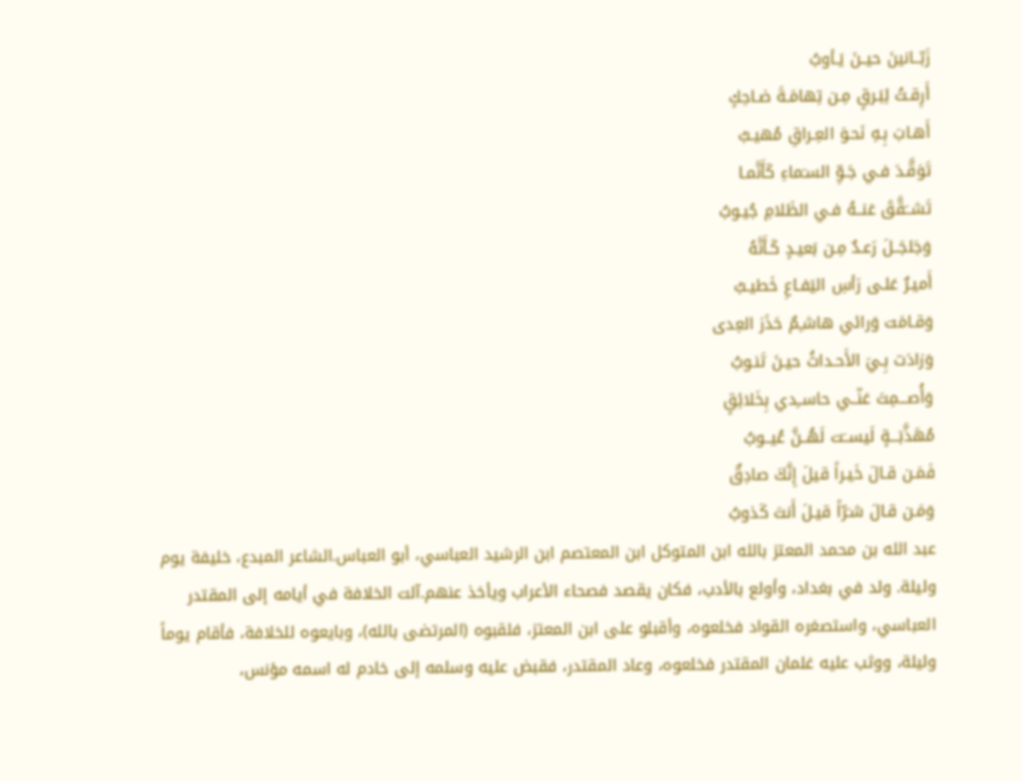زَبّــانينَ حيــنَ يَـأوبُ
أَرِقـتُ لِبَـرقٍ مِـن تِهامَـةَ ضـاحِكٍ
أَهـابَ بِـهِ نَحـوَ العِـراقِ مُهيـبُ
تَوَقَّـدَ فـي جَـوِّ السـَماءِ كَأَنَّمـا
تَشــَقَّقَ عَنــهُ فـي الظَلامِ جُيـوبُ
وَجَلجَــلَ رَعـدٌ مِـن بَعيـدٍ كَـأَنَّهُ
أَميـرٌ عَلـى رَأسِ اليَفـاعِ خَطيـبُ
وَقـامَت وَرائي هاشـِمٌ حَذَرَ العِدى
وَزادَت بِـيَ الأَحـداثُ حيـنَ تَنـوبُ
وَأُصـــمِتَ عَنّــي حاســِدي بِخَلائِقٍ
مُهَذَّبَـــةٍ لَيســَت لَهُــنَّ عُيــوبُ
فَمَـن قـالَ خَيـراً قيلَ إِنَّكَ صادِقٌ
وَمَـن قـالَ شـَرّاً قيـلَ أَنتَ كَذوبُ
عبد الله بن محمد المعتز بالله ابن المتوكل ابن المعتصم ابن الرشيد العباسي، أبو العباس.الشاعر المبدع، خليفة يوم وليلة. ولد في بغداد، وأولع بالأدب، فكان يقصد فصحاء الأعراب ويأخذ عنهم.آلت الخلافة في أيامه إلى المقتدر العباسي، واستصغره القواد فخلعوه، وأقبلو على ابن المعتز، فلقبوه (المرتضى بالله)، وبايعوه للخلافة، فأقام يوماً وليلة، ووثب عليه غلمان المقتدر فخلعوه، وعاد المقتدر، فقبض عليه وسلمه إلى خادم له اسمه مؤنس،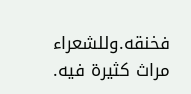فخنقه.وللشعراء مراث كثيرة فيه.